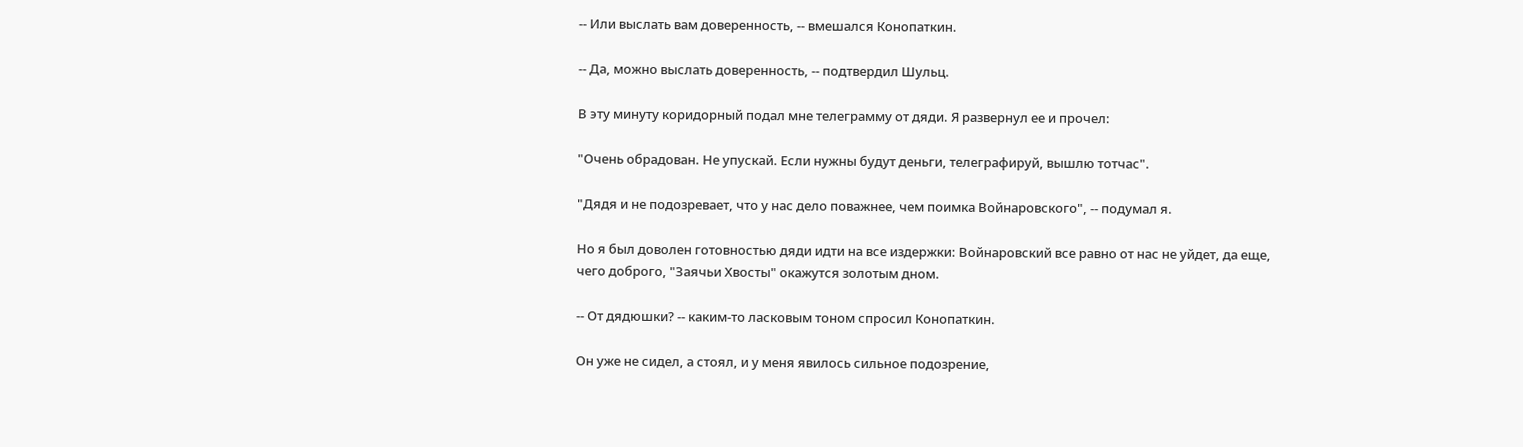-- Или выслать вам доверенность, -- вмешался Конопаткин.

-- Да, можно выслать доверенность, -- подтвердил Шульц.

В эту минуту коридорный подал мне телеграмму от дяди. Я развернул ее и прочел:

"Очень обрадован. Не упускай. Если нужны будут деньги, телеграфируй, вышлю тотчас".

"Дядя и не подозревает, что у нас дело поважнее, чем поимка Войнаровского", -- подумал я.

Но я был доволен готовностью дяди идти на все издержки: Войнаровский все равно от нас не уйдет, да еще, чего доброго, "Заячьи Хвосты" окажутся золотым дном.

-- От дядюшки? -- каким-то ласковым тоном спросил Конопаткин.

Он уже не сидел, а стоял, и у меня явилось сильное подозрение,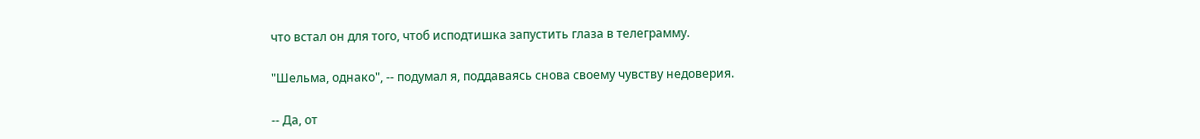что встал он для того, чтоб исподтишка запустить глаза в телеграмму.

"Шельма, однако", -- подумал я, поддаваясь снова своему чувству недоверия.

-- Да, от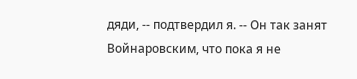дяди, -- подтвердил я. -- Он так занят Войнаровским, что пока я не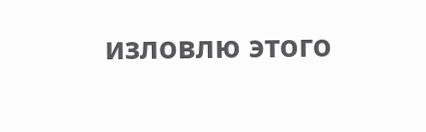изловлю этого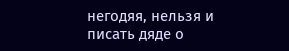негодяя, нельзя и писать дяде о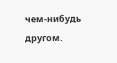чем-нибудь другом.